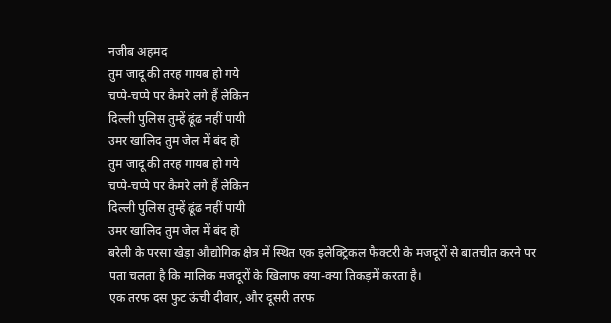नजीब अहमद
तुम जादू की तरह गायब हो गये
चप्पे-चप्पे पर कैमरे लगे हैं लेकिन
दिल्ली पुलिस तुम्हें ढूंढ नहीं पायी
उमर खालिद तुम जेल में बंद हो
तुम जादू की तरह गायब हो गये
चप्पे-चप्पे पर कैमरे लगे हैं लेकिन
दिल्ली पुलिस तुम्हें ढूंढ नहीं पायी
उमर खालिद तुम जेल में बंद हो
बरेली के परसा खेड़ा औद्योगिक क्षेत्र में स्थित एक इलेक्ट्रिकल फैक्टरी के मजदूरों से बातचीत करने पर पता चलता है कि मालिक मजदूरों के खिलाफ क्या-क्या तिकड़में करता है।
एक तरफ दस फुट ऊंची दीवार, और दूसरी तरफ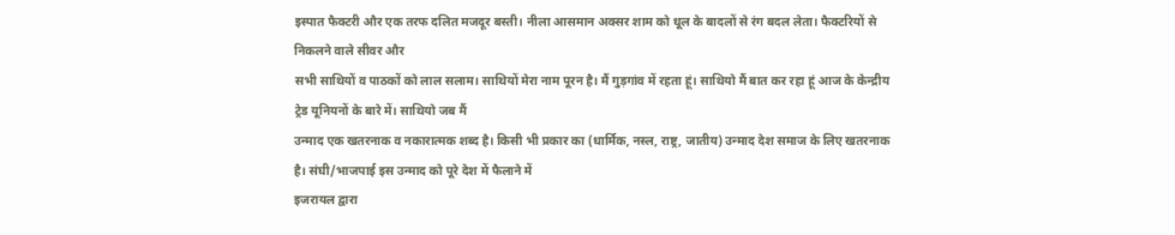इस्पात फैक्टरी और एक तरफ दलित मजदूर बस्ती। नीला आसमान अक्सर शाम को धूल के बादलों से रंग बदल लेता। फैक्टरियों से निकलने वाले सीवर और
सभी साथियों व पाठकों को लाल सलाम। साथियों मेरा नाम पूरन है। मैं गुड़गांव में रहता हूं। साथियो मैं बात कर रहा हूं आज के केन्द्रीय ट्रेड यूनियनों के बारे में। साथियो जब मैं
उन्माद एक खतरनाक व नकारात्मक शब्द है। किसी भी प्रकार का (धार्मिक, नस्ल, राष्ट्र, जातीय) उन्माद देश समाज के लिए खतरनाक है। संघी/भाजपाई इस उन्माद को पूरे देश में फैलाने में
इजरायल द्वारा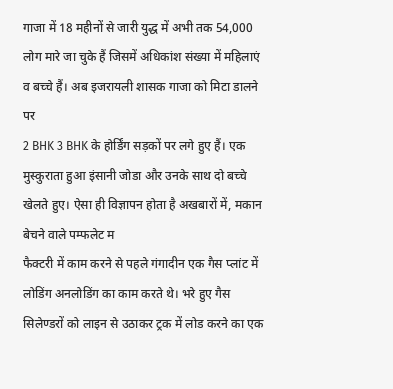गाजा में 18 महीनों से जारी युद्ध में अभी तक 54,000 लोग मारे जा चुके हैं जिसमें अधिकांश संख्या में महिलाएं व बच्चे हैं। अब इजरायली शासक गाजा को मिटा डालने पर
2 BHK 3 BHK के होर्डिंग सड़कों पर लगे हुए हैं। एक मुस्कुराता हुआ इंसानी जोडा और उनके साथ दो बच्चे खेलते हुए। ऐसा ही विज्ञापन होता है अखबारों में, मकान बेचने वाले पम्फलेट म
फैक्टरी में काम करने से पहले गंगादीन एक गैस प्लांट में लोडिंग अनलोडिंग का काम करते थे। भरे हुए गैस सिलेण्डरों को लाइन से उठाकर ट्रक में लोड करने का एक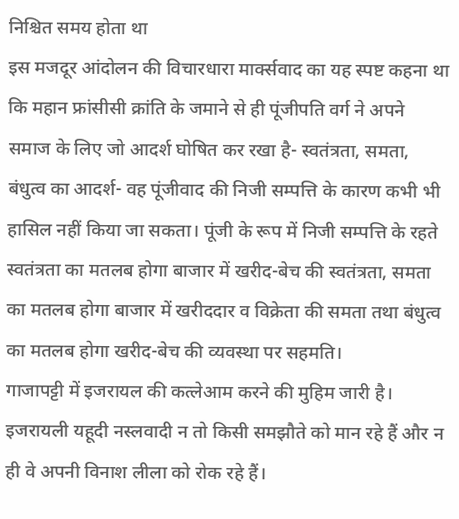निश्चित समय होता था
इस मजदूर आंदोलन की विचारधारा मार्क्सवाद का यह स्पष्ट कहना था कि महान फ्रांसीसी क्रांति के जमाने से ही पूंजीपति वर्ग ने अपने समाज के लिए जो आदर्श घोषित कर रखा है- स्वतंत्रता, समता, बंधुत्व का आदर्श- वह पूंजीवाद की निजी सम्पत्ति के कारण कभी भी हासिल नहीं किया जा सकता। पूंजी के रूप में निजी सम्पत्ति के रहते स्वतंत्रता का मतलब होगा बाजार में खरीद-बेच की स्वतंत्रता, समता का मतलब होगा बाजार में खरीददार व विक्रेता की समता तथा बंधुत्व का मतलब होगा खरीद-बेच की व्यवस्था पर सहमति।
गाजापट्टी में इजरायल की कत्लेआम करने की मुहिम जारी है। इजरायली यहूदी नस्लवादी न तो किसी समझौते को मान रहे हैं और न ही वे अपनी विनाश लीला को रोक रहे हैं।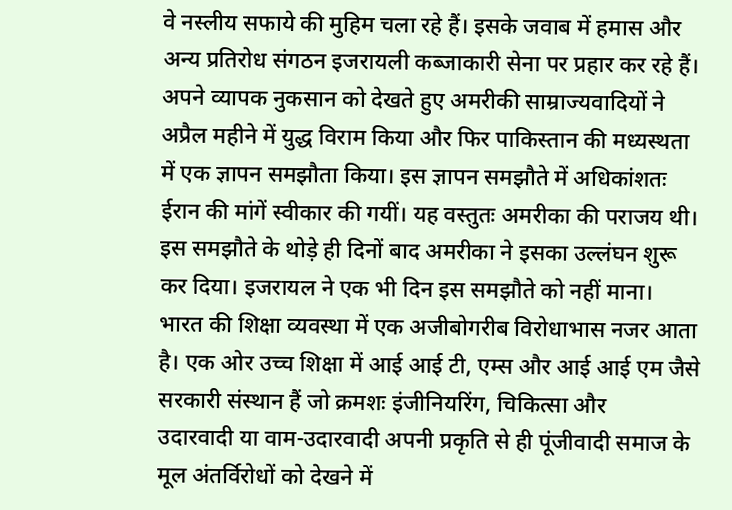वे नस्लीय सफाये की मुहिम चला रहे हैं। इसके जवाब में हमास और अन्य प्रतिरोध संगठन इजरायली कब्जाकारी सेना पर प्रहार कर रहे हैं।
अपने व्यापक नुकसान को देखते हुए अमरीकी साम्राज्यवादियों ने अप्रैल महीने में युद्ध विराम किया और फिर पाकिस्तान की मध्यस्थता में एक ज्ञापन समझौता किया। इस ज्ञापन समझौते में अधिकांशतः ईरान की मांगें स्वीकार की गयीं। यह वस्तुतः अमरीका की पराजय थी। इस समझौते के थोड़े ही दिनों बाद अमरीका ने इसका उल्लंघन शुरू कर दिया। इजरायल ने एक भी दिन इस समझौते को नहीं माना।
भारत की शिक्षा व्यवस्था में एक अजीबोगरीब विरोधाभास नजर आता है। एक ओर उच्च शिक्षा में आई आई टी, एम्स और आई आई एम जैसे सरकारी संस्थान हैं जो क्रमशः इंजीनियरिंग, चिकित्सा और
उदारवादी या वाम-उदारवादी अपनी प्रकृति से ही पूंजीवादी समाज के मूल अंतर्विरोधों को देखने में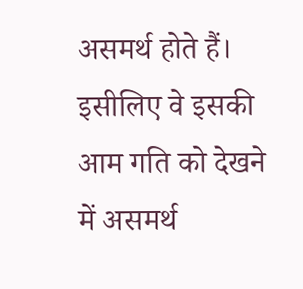असमर्थ होते हैं। इसीलिए वे इसकी आम गति को देखने में असमर्थ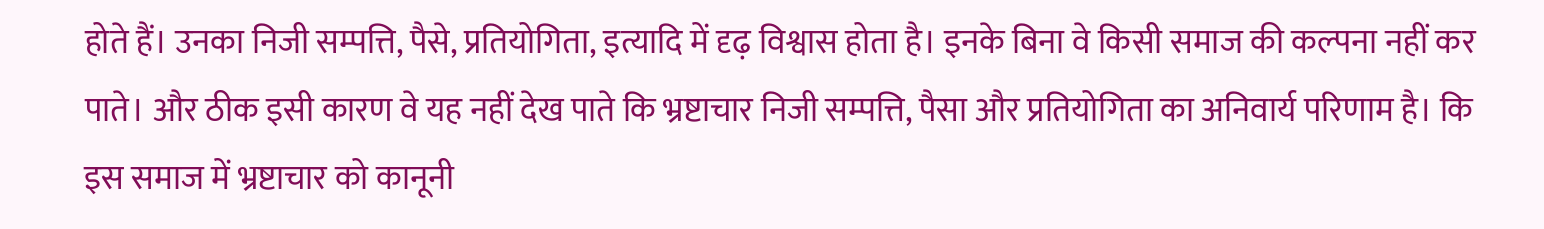होते हैं। उनका निजी सम्पत्ति, पैसे, प्रतियोगिता, इत्यादि में दृढ़ विश्वास होता है। इनके बिना वे किसी समाज की कल्पना नहीं कर पाते। और ठीक इसी कारण वे यह नहीं देख पाते कि भ्रष्टाचार निजी सम्पत्ति, पैसा और प्रतियोगिता का अनिवार्य परिणाम है। कि इस समाज में भ्रष्टाचार को कानूनी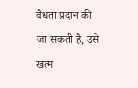वैधता प्रदान की जा सकती है, उसे खत्म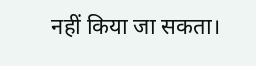नहीं किया जा सकता।